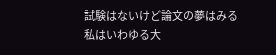試験はないけど論文の夢はみる
私はいわゆる大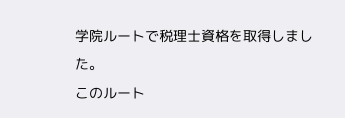学院ルートで税理士資格を取得しました。
このルート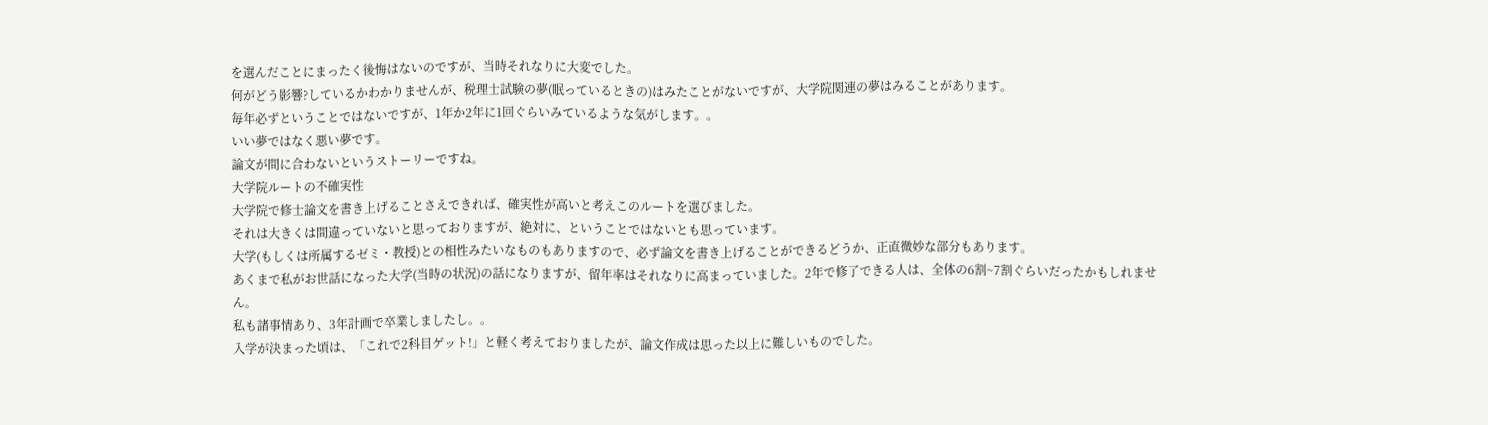を選んだことにまったく後悔はないのですが、当時それなりに大変でした。
何がどう影響?しているかわかりませんが、税理士試験の夢(眠っているときの)はみたことがないですが、大学院関連の夢はみることがあります。
毎年必ずということではないですが、1年か2年に1回ぐらいみているような気がします。。
いい夢ではなく悪い夢です。
論文が間に合わないというストーリーですね。
大学院ルートの不確実性
大学院で修士論文を書き上げることさえできれば、確実性が高いと考えこのルートを選びました。
それは大きくは間違っていないと思っておりますが、絶対に、ということではないとも思っています。
大学(もしくは所属するゼミ・教授)との相性みたいなものもありますので、必ず論文を書き上げることができるどうか、正直微妙な部分もあります。
あくまで私がお世話になった大学(当時の状況)の話になりますが、留年率はそれなりに高まっていました。2年で修了できる人は、全体の6割~7割ぐらいだったかもしれません。
私も諸事情あり、3年計画で卒業しましたし。。
入学が決まった頃は、「これで2科目ゲット!」と軽く考えておりましたが、論文作成は思った以上に難しいものでした。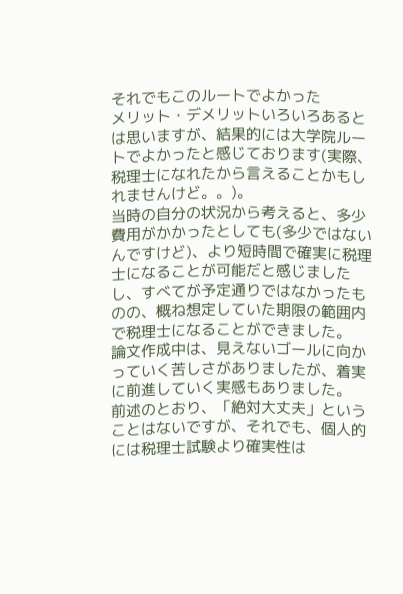それでもこのルートでよかった
メリット・デメリットいろいろあるとは思いますが、結果的には大学院ルートでよかったと感じております(実際、税理士になれたから言えることかもしれませんけど。。)。
当時の自分の状況から考えると、多少費用がかかったとしても(多少ではないんですけど)、より短時間で確実に税理士になることが可能だと感じましたし、すべてが予定通りではなかったものの、概ね想定していた期限の範囲内で税理士になることができました。
論文作成中は、見えないゴールに向かっていく苦しさがありましたが、着実に前進していく実感もありました。
前述のとおり、「絶対大丈夫」ということはないですが、それでも、個人的には税理士試験より確実性は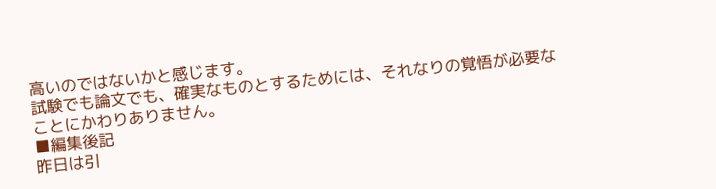高いのではないかと感じます。
試験でも論文でも、確実なものとするためには、それなりの覚悟が必要なことにかわりありません。
■編集後記
昨日は引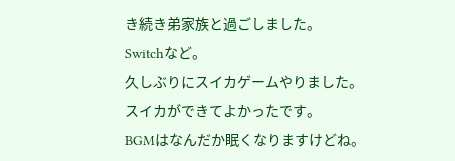き続き弟家族と過ごしました。
Switchなど。
久しぶりにスイカゲームやりました。
スイカができてよかったです。
BGMはなんだか眠くなりますけどね。